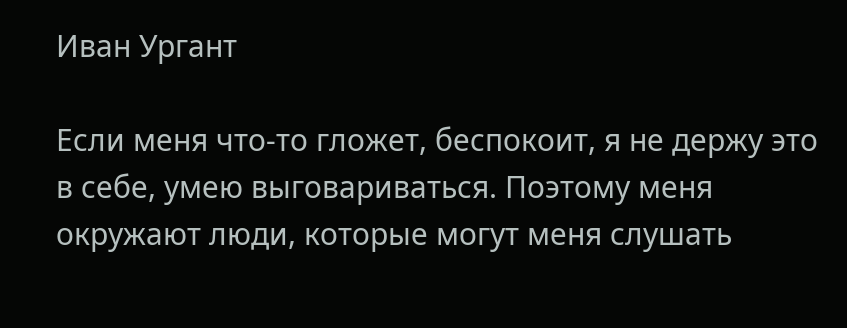Иван Ургант

Если меня что-то гложет, беспокоит, я не держу это в себе, умею выговариваться. Поэтому меня окружают люди, которые могут меня слушать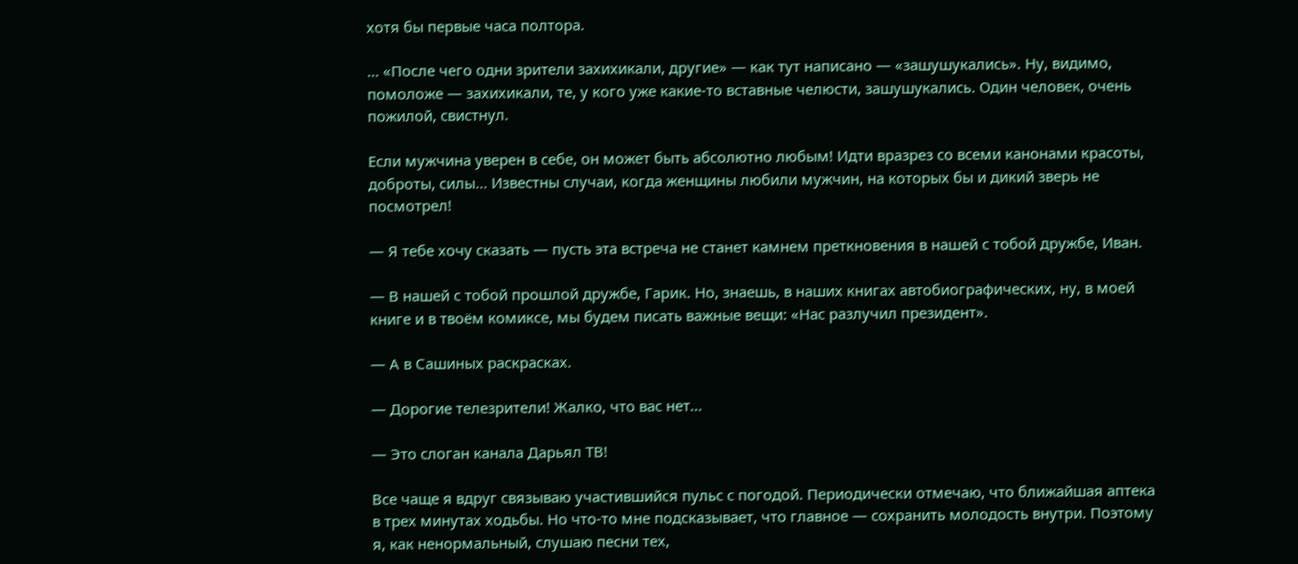хотя бы первые часа полтора.

... «После чего одни зрители захихикали, другие» — как тут написано — «зашушукались». Ну, видимо, помоложе — захихикали, те, у кого уже какие-то вставные челюсти, зашушукались. Один человек, очень пожилой, свистнул.

Если мужчина уверен в себе, он может быть абсолютно любым! Идти вразрез со всеми канонами красоты, доброты, силы... Известны случаи, когда женщины любили мужчин, на которых бы и дикий зверь не посмотрел!

— Я тебе хочу сказать — пусть эта встреча не станет камнем преткновения в нашей с тобой дружбе, Иван.

— В нашей с тобой прошлой дружбе, Гарик. Но, знаешь, в наших книгах автобиографических, ну, в моей книге и в твоём комиксе, мы будем писать важные вещи: «Нас разлучил президент».

— А в Сашиных раскрасках.

— Дорогие телезрители! Жалко, что вас нет...

— Это слоган канала Дарьял ТВ!

Все чаще я вдруг связываю участившийся пульс с погодой. Периодически отмечаю, что ближайшая аптека в трех минутах ходьбы. Но что-то мне подсказывает, что главное — сохранить молодость внутри. Поэтому я, как ненормальный, слушаю песни тех,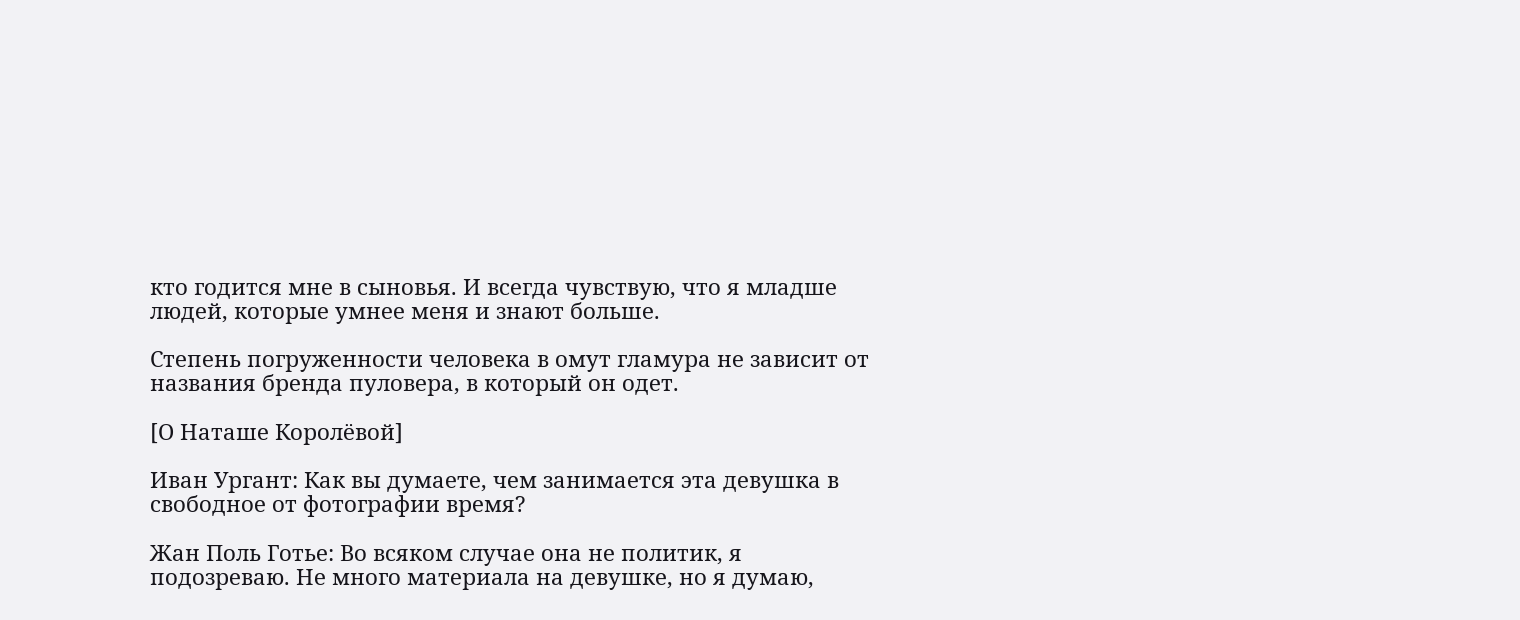кто годится мне в сыновья. И всегда чувствую, что я младше людей, которые умнее меня и знают больше.

Степень погруженности человека в омут гламура не зависит от названия бренда пуловера, в который он одет.

[О Наташе Королёвой]

Иван Ургант: Как вы думаете, чем занимается эта девушка в свободное от фотографии время?

Жан Поль Готье: Во всяком случае она не политик, я подозреваю. Не много материала на девушке, но я думаю,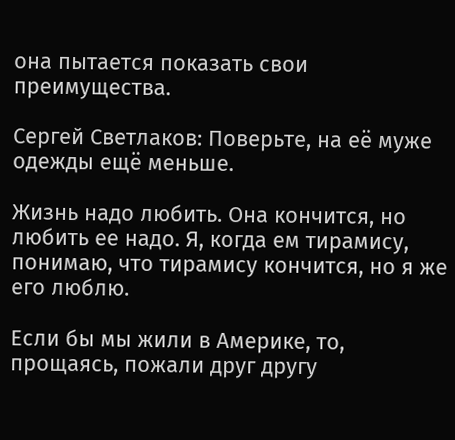она пытается показать свои преимущества.

Сергей Светлаков: Поверьте, на её муже одежды ещё меньше.

Жизнь надо любить. Она кончится, но любить ее надо. Я, когда ем тирамису, понимаю, что тирамису кончится, но я же его люблю.

Если бы мы жили в Америке, то, прощаясь, пожали друг другу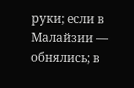руки; если в Малайзии — обнялись; в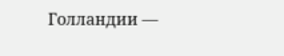Голландии —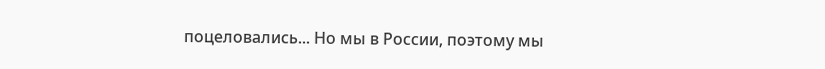поцеловались... Но мы в России, поэтому мы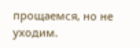прощаемся, но не уходим.